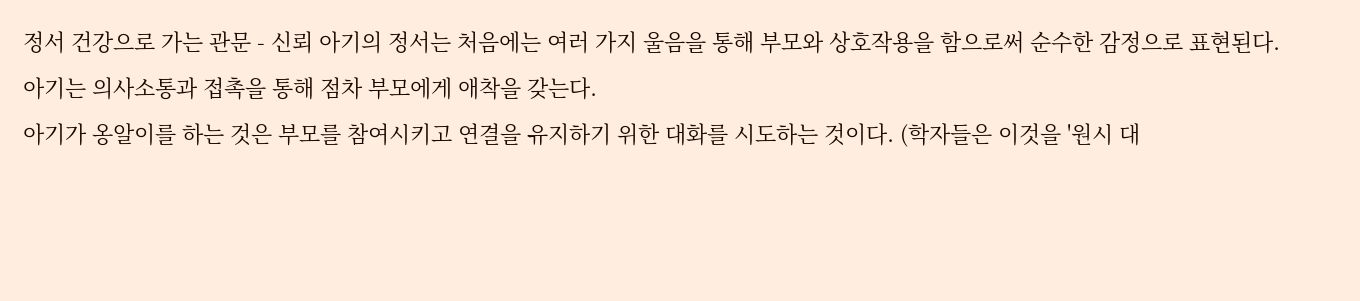정서 건강으로 가는 관문 - 신뢰 아기의 정서는 처음에는 여러 가지 울음을 통해 부모와 상호작용을 함으로써 순수한 감정으로 표현된다. 아기는 의사소통과 접촉을 통해 점차 부모에게 애착을 갖는다.
아기가 옹알이를 하는 것은 부모를 참여시키고 연결을 유지하기 위한 대화를 시도하는 것이다. (학자들은 이것을 '원시 대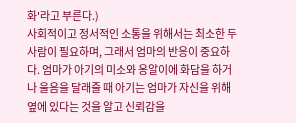화'라고 부른다.)
사회적이고 정서적인 소통을 위해서는 최소한 두 사람이 필요하며, 그래서 엄마의 반응이 중요하다. 엄마가 아기의 미소와 옹알이에 화담을 하거나 울음을 달래줄 때 아기는 엄마가 자신을 위해 옆에 있다는 것을 알고 신뢰감을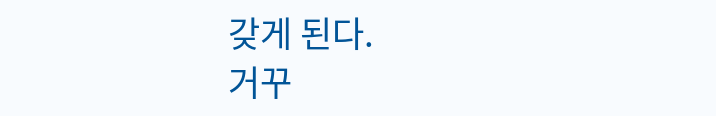갖게 된다.
거꾸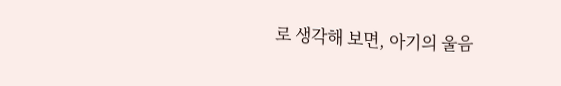로 생각해 보면, 아기의 울음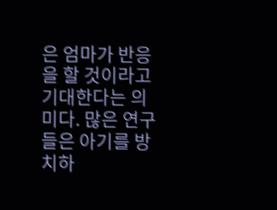은 엄마가 반응을 할 것이라고 기대한다는 의미다. 많은 연구들은 아기를 방치하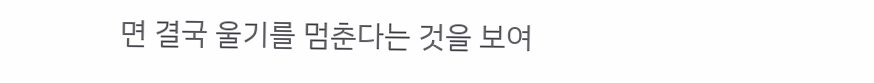면 결국 울기를 멈춘다는 것을 보여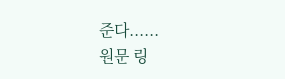준다......
원문 링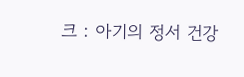크 : 아기의 정서 건강